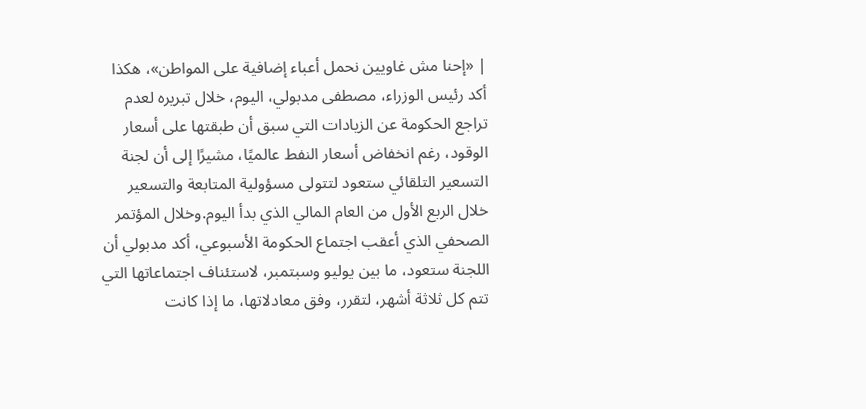| «إحنا مش غاويين نحمل أعباء إضافية على المواطن»، هكذا أكد رئيس الوزراء، مصطفى مدبولي، اليوم، خلال تبريره لعدم تراجع الحكومة عن الزيادات التي سبق أن طبقتها على أسعار الوقود، رغم انخفاض أسعار النفط عالميًا، مشيرًا إلى أن لجنة التسعير التلقائي ستعود لتتولى مسؤولية المتابعة والتسعير خلال الربع الأول من العام المالي الذي بدأ اليوم.وخلال المؤتمر الصحفي الذي أعقب اجتماع الحكومة الأسبوعي، أكد مدبولي أن اللجنة ستعود، ما بين يوليو وسبتمبر، لاستئناف اجتماعاتها التي تتم كل ثلاثة أشهر، لتقرر، وفق معادلاتها، ما إذا كانت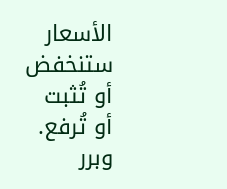الأسعار ستنخفض أو تُثبت أو تُرفع. وبرر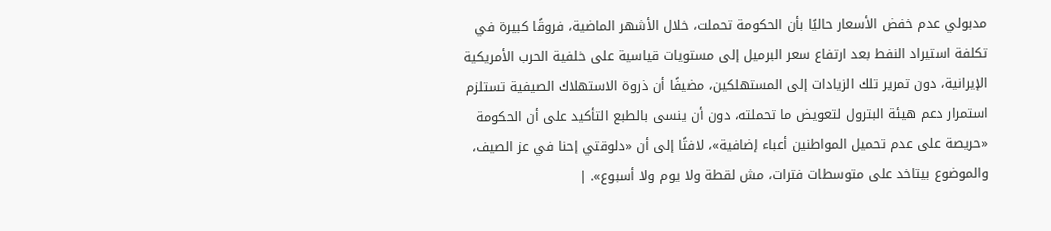مدبولي عدم خفض الأسعار حاليًا بأن الحكومة تحملت، خلال الأشهر الماضية، فروقًا كبيرة في تكلفة استيراد النفط بعد ارتفاع سعر البرميل إلى مستويات قياسية على خلفية الحرب الأمريكية الإيرانية، دون تمرير تلك الزيادات إلى المستهلكين، مضيفًا أن ذروة الاستهلاك الصيفية تستلزم استمرار دعم هيئة البترول لتعويض ما تحملته، دون أن ينسى بالطبع التأكيد على أن الحكومة «حريصة على عدم تحميل المواطنين أعباء إضافية»، لافتًا إلى أن «دلوقتي إحنا في عز الصيف، والموضوع بيتاخد على متوسطات فترات، مش لقطة ولا يوم ولا أسبوع». |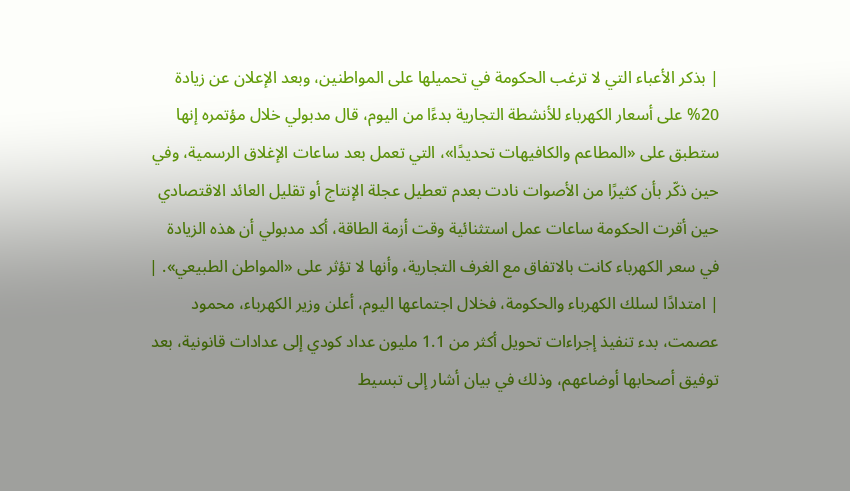| بذكر الأعباء التي لا ترغب الحكومة في تحميلها على المواطنين، وبعد الإعلان عن زيادة 20% على أسعار الكهرباء للأنشطة التجارية بدءًا من اليوم، قال مدبولي خلال مؤتمره إنها ستطبق على «المطاعم والكافيهات تحديدًا»، التي تعمل بعد ساعات الإغلاق الرسمية، وفي حين ذكّر بأن كثيرًا من الأصوات نادت بعدم تعطيل عجلة الإنتاج أو تقليل العائد الاقتصادي حين أقرت الحكومة ساعات عمل استثنائية وقت أزمة الطاقة، أكد مدبولي أن هذه الزيادة في سعر الكهرباء كانت بالاتفاق مع الغرف التجارية، وأنها لا تؤثر على «المواطن الطبيعي». |
| امتدادًا لسلك الكهرباء والحكومة، فخلال اجتماعها اليوم، أعلن وزير الكهرباء، محمود عصمت، بدء تنفيذ إجراءات تحويل أكثر من 1.1 مليون عداد كودي إلى عدادات قانونية، بعد توفيق أصحابها أوضاعهم، وذلك في بيان أشار إلى تبسيط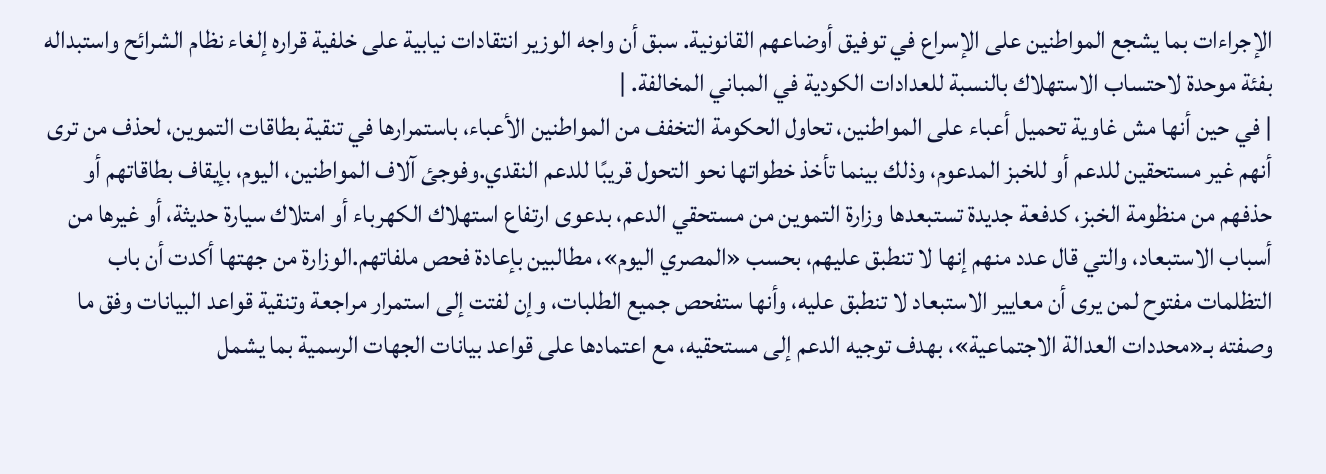الإجراءات بما يشجع المواطنين على الإسراع في توفيق أوضاعهم القانونية. سبق أن واجه الوزير انتقادات نيابية على خلفية قراره إلغاء نظام الشرائح واستبداله بفئة موحدة لاحتساب الاستهلاك بالنسبة للعدادات الكودية في المباني المخالفة. |
| في حين أنها مش غاوية تحميل أعباء على المواطنين، تحاول الحكومة التخفف من المواطنين الأعباء، باستمرارها في تنقية بطاقات التموين، لحذف من ترى أنهم غير مستحقين للدعم أو للخبز المدعوم، وذلك بينما تأخذ خطواتها نحو التحول قريبًا للدعم النقدي.وفوجئ آلاف المواطنين، اليوم، بإيقاف بطاقاتهم أو حذفهم من منظومة الخبز، كدفعة جديدة تستبعدها وزارة التموين من مستحقي الدعم، بدعوى ارتفاع استهلاك الكهرباء أو امتلاك سيارة حديثة، أو غيرها من أسباب الاستبعاد، والتي قال عدد منهم إنها لا تنطبق عليهم، بحسب «المصري اليوم»، مطالبين بإعادة فحص ملفاتهم.الوزارة من جهتها أكدت أن باب التظلمات مفتوح لمن يرى أن معايير الاستبعاد لا تنطبق عليه، وأنها ستفحص جميع الطلبات، وإن لفتت إلى استمرار مراجعة وتنقية قواعد البيانات وفق ما وصفته بـ«محددات العدالة الاجتماعية»، بهدف توجيه الدعم إلى مستحقيه، مع اعتمادها على قواعد بيانات الجهات الرسمية بما يشمل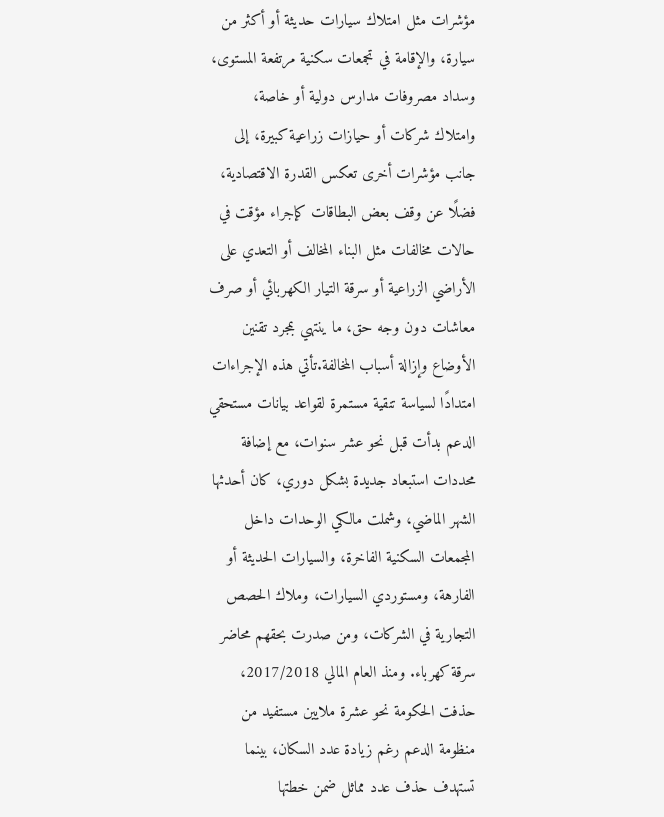مؤشرات مثل امتلاك سيارات حديثة أو أكثر من سيارة، والإقامة في تجمعات سكنية مرتفعة المستوى، وسداد مصروفات مدارس دولية أو خاصة، وامتلاك شركات أو حيازات زراعية كبيرة، إلى جانب مؤشرات أخرى تعكس القدرة الاقتصادية، فضلًا عن وقف بعض البطاقات كإجراء مؤقت في حالات مخالفات مثل البناء المخالف أو التعدي على الأراضي الزراعية أو سرقة التيار الكهربائي أو صرف معاشات دون وجه حق، ما ينتهي بمجرد تقنين الأوضاع وإزالة أسباب المخالفة.تأتي هذه الإجراءات امتدادًا لسياسة تنقية مستمرة لقواعد بيانات مستحقي الدعم بدأت قبل نحو عشر سنوات، مع إضافة محددات استبعاد جديدة بشكل دوري، كان أحدثها الشهر الماضي، وشملت مالكي الوحدات داخل المجمعات السكنية الفاخرة، والسيارات الحديثة أو الفارهة، ومستوردي السيارات، وملاك الحصص التجارية في الشركات، ومن صدرت بحقهم محاضر سرقة كهرباء. ومنذ العام المالي 2017/2018، حذفت الحكومة نحو عشرة ملايين مستفيد من منظومة الدعم رغم زيادة عدد السكان، بينما تستهدف حذف عدد مماثل ضمن خطتها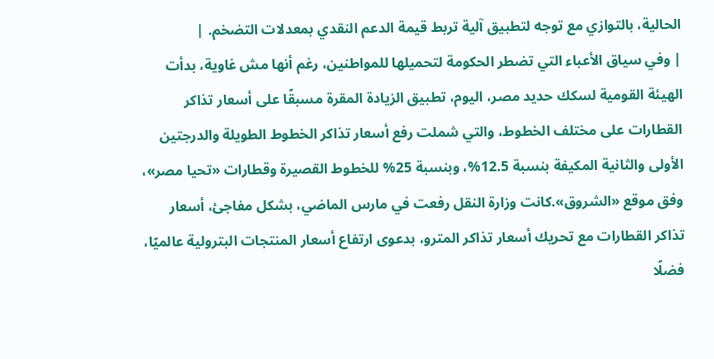الحالية، بالتوازي مع توجه لتطبيق آلية تربط قيمة الدعم النقدي بمعدلات التضخم. |
| وفي سياق الأعباء التي تضطر الحكومة لتحميلها للمواطنين، رغم أنها مش غاوية، بدأت الهيئة القومية لسكك حديد مصر، اليوم، تطبيق الزيادة المقرة مسبقًا على أسعار تذاكر القطارات على مختلف الخطوط، والتي شملت رفع أسعار تذاكر الخطوط الطويلة والدرجتين الأولى والثانية المكيفة بنسبة 12.5%، وبنسبة 25% للخطوط القصيرة وقطارات «تحيا مصر»، وفق موقع «الشروق».كانت وزارة النقل رفعت في مارس الماضي، بشكل مفاجئ، أسعار تذاكر القطارات مع تحريك أسعار تذاكر المترو، بدعوى ارتفاع أسعار المنتجات البترولية عالميًا، فضلًا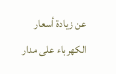عن زيادة أسعار الكهرباء على مدار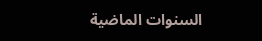السنوات الماضية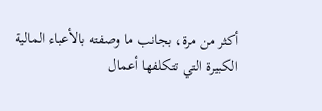أكثر من مرة، بجانب ما وصفته بالأعباء المالية الكبيرة التي تتكلفها أعمال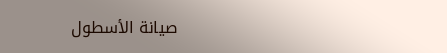صيانة الأسطول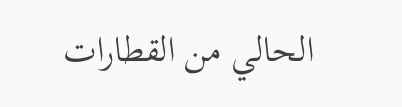الحالي من القطارات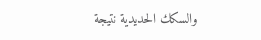والسكك الحديدية نتيجة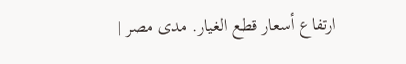ارتفاع أسعار قطع الغيار. مدى مصر |